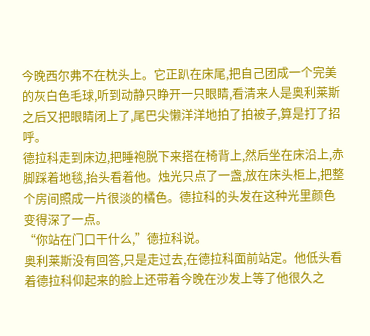今晚西尔弗不在枕头上。它正趴在床尾,把自己团成一个完美的灰白色毛球,听到动静只睁开一只眼睛,看清来人是奥利莱斯之后又把眼睛闭上了,尾巴尖懒洋洋地拍了拍被子,算是打了招呼。
德拉科走到床边,把睡袍脱下来搭在椅背上,然后坐在床沿上,赤脚踩着地毯,抬头看着他。烛光只点了一盏,放在床头柜上,把整个房间照成一片很淡的橘色。德拉科的头发在这种光里颜色变得深了一点。
“你站在门口干什么,”德拉科说。
奥利莱斯没有回答,只是走过去,在德拉科面前站定。他低头看着德拉科仰起来的脸上还带着今晚在沙发上等了他很久之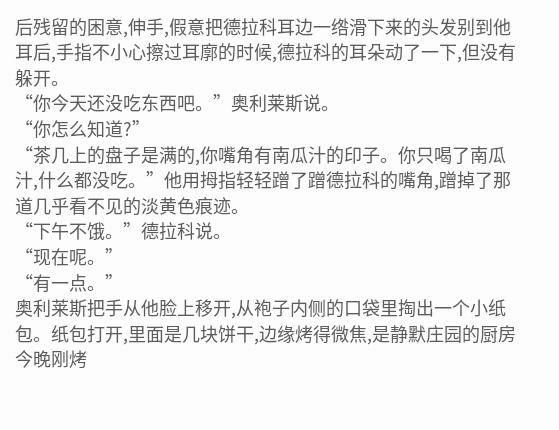后残留的困意,伸手,假意把德拉科耳边一绺滑下来的头发别到他耳后,手指不小心擦过耳廓的时候,德拉科的耳朵动了一下,但没有躲开。
“你今天还没吃东西吧。”奥利莱斯说。
“你怎么知道?”
“茶几上的盘子是满的,你嘴角有南瓜汁的印子。你只喝了南瓜汁,什么都没吃。”他用拇指轻轻蹭了蹭德拉科的嘴角,蹭掉了那道几乎看不见的淡黄色痕迹。
“下午不饿。”德拉科说。
“现在呢。”
“有一点。”
奥利莱斯把手从他脸上移开,从袍子内侧的口袋里掏出一个小纸包。纸包打开,里面是几块饼干,边缘烤得微焦,是静默庄园的厨房今晚刚烤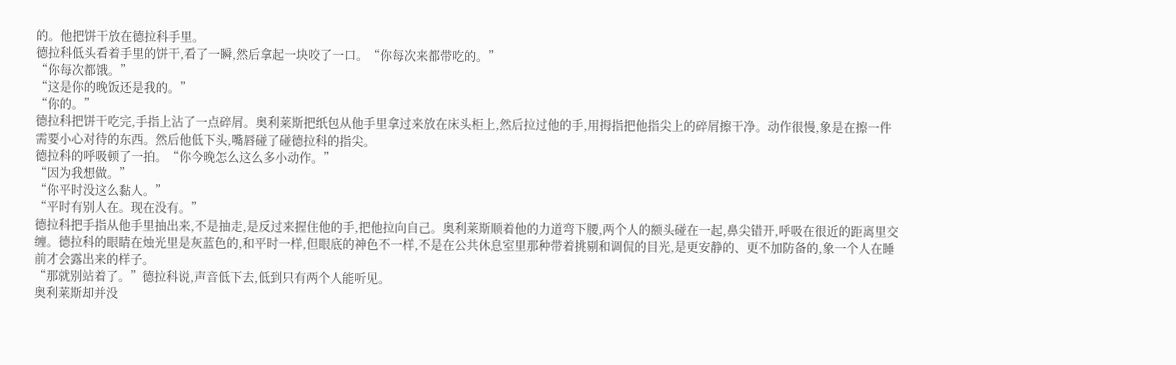的。他把饼干放在德拉科手里。
德拉科低头看着手里的饼干,看了一瞬,然后拿起一块咬了一口。“你每次来都带吃的。”
“你每次都饿。”
“这是你的晚饭还是我的。”
“你的。”
德拉科把饼干吃完,手指上沾了一点碎屑。奥利莱斯把纸包从他手里拿过来放在床头柜上,然后拉过他的手,用拇指把他指尖上的碎屑擦干净。动作很慢,象是在擦一件需要小心对待的东西。然后他低下头,嘴唇碰了碰德拉科的指尖。
德拉科的呼吸顿了一拍。“你今晚怎么这么多小动作。”
“因为我想做。”
“你平时没这么黏人。”
“平时有别人在。现在没有。”
德拉科把手指从他手里抽出来,不是抽走,是反过来握住他的手,把他拉向自己。奥利莱斯顺着他的力道弯下腰,两个人的额头碰在一起,鼻尖错开,呼吸在很近的距离里交缠。德拉科的眼睛在烛光里是灰蓝色的,和平时一样,但眼底的神色不一样,不是在公共休息室里那种带着挑剔和调侃的目光,是更安静的、更不加防备的,象一个人在睡前才会露出来的样子。
“那就别站着了。”德拉科说,声音低下去,低到只有两个人能听见。
奥利莱斯却并没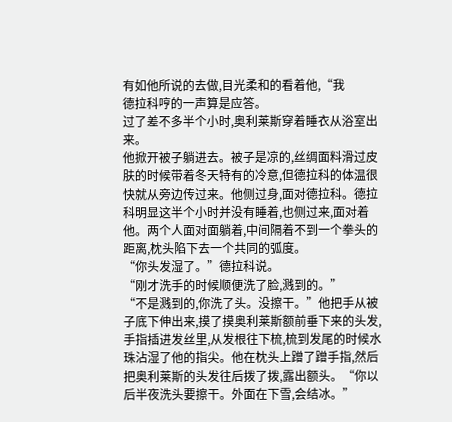有如他所说的去做,目光柔和的看着他,“我
德拉科哼的一声算是应答。
过了差不多半个小时,奥利莱斯穿着睡衣从浴室出来。
他掀开被子躺进去。被子是凉的,丝绸面料滑过皮肤的时候带着冬天特有的冷意,但德拉科的体温很快就从旁边传过来。他侧过身,面对德拉科。德拉科明显这半个小时并没有睡着,也侧过来,面对着他。两个人面对面躺着,中间隔着不到一个拳头的距离,枕头陷下去一个共同的弧度。
“你头发湿了。”德拉科说。
“刚才洗手的时候顺便洗了脸,溅到的。”
“不是溅到的,你洗了头。没擦干。”他把手从被子底下伸出来,摸了摸奥利莱斯额前垂下来的头发,手指插进发丝里,从发根往下梳,梳到发尾的时候水珠沾湿了他的指尖。他在枕头上蹭了蹭手指,然后把奥利莱斯的头发往后拨了拨,露出额头。“你以后半夜洗头要擦干。外面在下雪,会结冰。”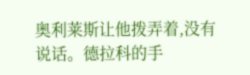奥利莱斯让他拨弄着,没有说话。德拉科的手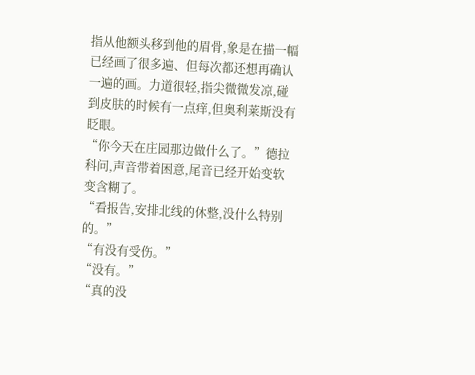指从他额头移到他的眉骨,象是在描一幅已经画了很多遍、但每次都还想再确认一遍的画。力道很轻,指尖微微发凉,碰到皮肤的时候有一点痒,但奥利莱斯没有眨眼。
“你今天在庄园那边做什么了。”德拉科问,声音带着困意,尾音已经开始变软变含糊了。
“看报告,安排北线的休整,没什么特别的。”
“有没有受伤。”
“没有。”
“真的没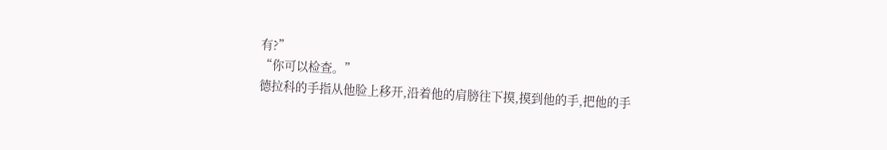有?”
“你可以检查。”
德拉科的手指从他脸上移开,沿着他的肩膀往下摸,摸到他的手,把他的手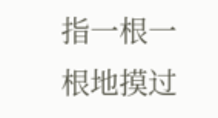指一根一根地摸过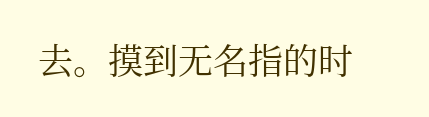去。摸到无名指的时